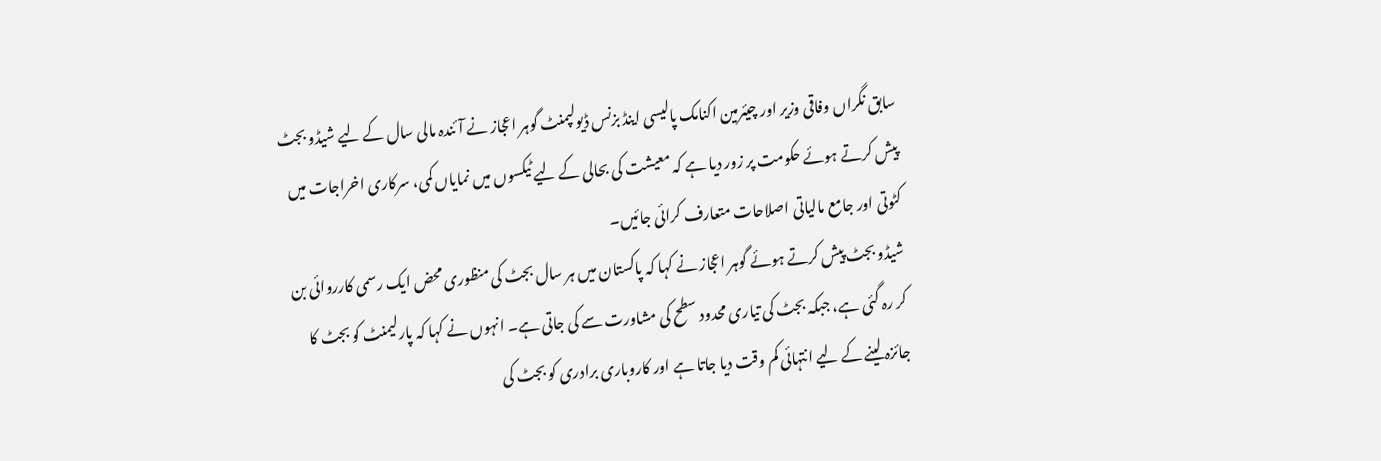سابق نگراں وفاقی وزیر اور چیئرمین اکنامک پالیسی اینڈ بزنس ڈیولپمنٹ گوہر اعجاز نے آئندہ مالی سال کے لیے شیڈو بجٹ پیش کرتے ہوئے حکومت پر زور دیا ہے کہ معیشت کی بحالی کے لیے ٹیکسوں میں نمایاں کمی، سرکاری اخراجات میں کٹوتی اور جامع مالیاتی اصلاحات متعارف کرائی جائیں۔
شیڈو بجٹ پیش کرتے ہوئے گوہر اعجاز نے کہا کہ پاکستان میں ہر سال بجٹ کی منظوری محض ایک رسمی کارروائی بن کر رہ گئی ہے، جبکہ بجٹ کی تیاری محدود سطح کی مشاورت سے کی جاتی ہے۔ انہوں نے کہا کہ پارلیمنٹ کو بجٹ کا جائزہ لینے کے لیے انتہائی کم وقت دیا جاتا ہے اور کاروباری برادری کو بجٹ کی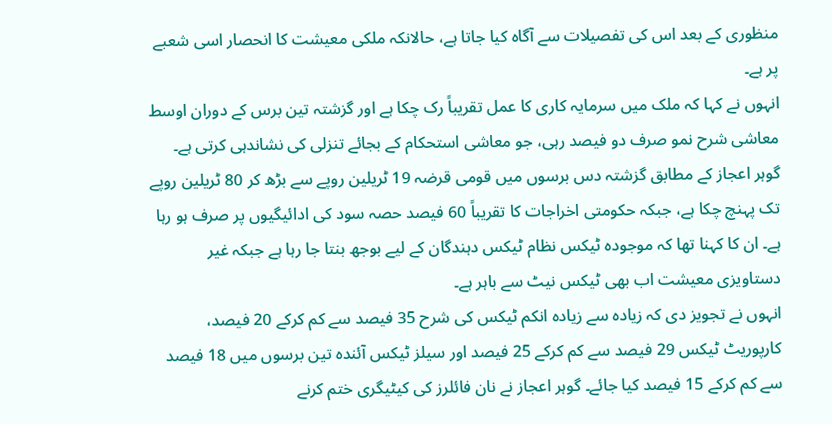منظوری کے بعد اس کی تفصیلات سے آگاہ کیا جاتا ہے، حالانکہ ملکی معیشت کا انحصار اسی شعبے پر ہے۔
انہوں نے کہا کہ ملک میں سرمایہ کاری کا عمل تقریباً رک چکا ہے اور گزشتہ تین برس کے دوران اوسط معاشی شرح نمو صرف دو فیصد رہی، جو معاشی استحکام کے بجائے تنزلی کی نشاندہی کرتی ہے۔
گوہر اعجاز کے مطابق گزشتہ دس برسوں میں قومی قرضہ 19 ٹریلین روپے سے بڑھ کر 80 ٹریلین روپے تک پہنچ چکا ہے، جبکہ حکومتی اخراجات کا تقریباً 60 فیصد حصہ سود کی ادائیگیوں پر صرف ہو رہا ہے۔ ان کا کہنا تھا کہ موجودہ ٹیکس نظام ٹیکس دہندگان کے لیے بوجھ بنتا جا رہا ہے جبکہ غیر دستاویزی معیشت اب بھی ٹیکس نیٹ سے باہر ہے۔
انہوں نے تجویز دی کہ زیادہ سے زیادہ انکم ٹیکس کی شرح 35 فیصد سے کم کرکے 20 فیصد، کارپوریٹ ٹیکس 29 فیصد سے کم کرکے 25 فیصد اور سیلز ٹیکس آئندہ تین برسوں میں 18 فیصد سے کم کرکے 15 فیصد کیا جائے۔ گوہر اعجاز نے نان فائلرز کی کیٹیگری ختم کرنے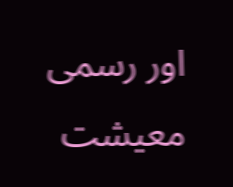اور رسمی معیشت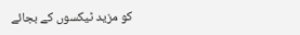کو مزید ٹیکسوں کے بجائے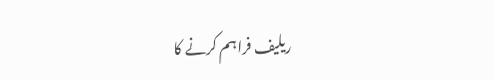ریلیف فراہم کرنے کا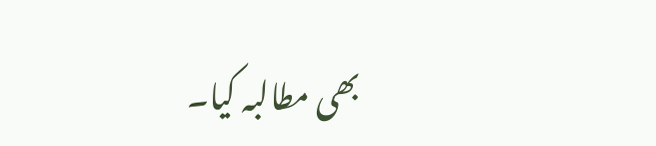بھی مطالبہ کیا۔